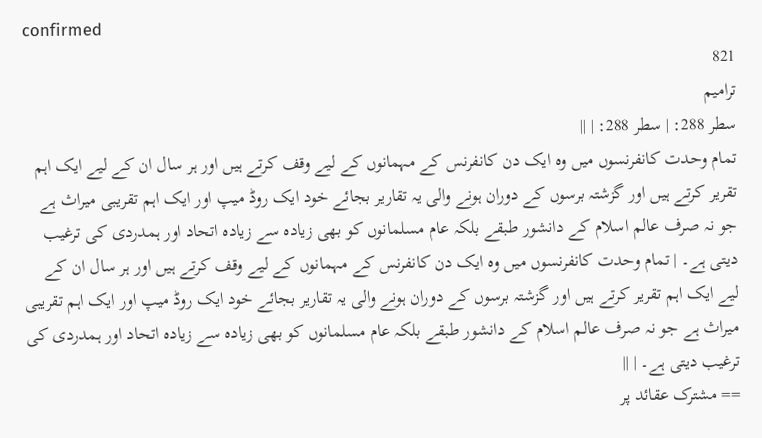confirmed
821
ترامیم
سطر 288: | سطر 288: | ||
تمام وحدت کانفرنسوں میں وہ ایک دن کانفرنس کے مہمانوں کے لیے وقف کرتے ہیں اور ہر سال ان کے لیے ایک اہم تقریر کرتے ہیں اور گزشتہ برسوں کے دوران ہونے والی یہ تقاریر بجائے خود ایک روڈ میپ اور ایک اہم تقریبی میراث ہے جو نہ صرف عالم اسلام کے دانشور طبقے بلکہ عام مسلمانوں کو بھی زیادہ سے زیادہ اتحاد اور ہمدردی کی ترغیب دیتی ہے۔ | تمام وحدت کانفرنسوں میں وہ ایک دن کانفرنس کے مہمانوں کے لیے وقف کرتے ہیں اور ہر سال ان کے لیے ایک اہم تقریر کرتے ہیں اور گزشتہ برسوں کے دوران ہونے والی یہ تقاریر بجائے خود ایک روڈ میپ اور ایک اہم تقریبی میراث ہے جو نہ صرف عالم اسلام کے دانشور طبقے بلکہ عام مسلمانوں کو بھی زیادہ سے زیادہ اتحاد اور ہمدردی کی ترغیب دیتی ہے۔ | ||
== مشترک عقائد پر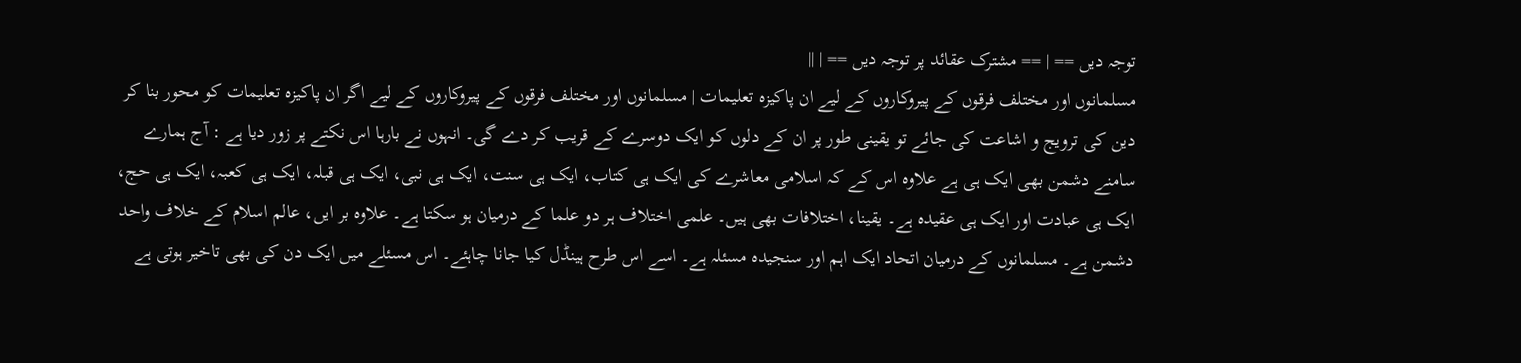توجہ دیں == | == مشترک عقائد پر توجہ دیں == | ||
مسلمانوں اور مختلف فرقوں کے پیروکاروں کے لیے ان پاکیزہ تعلیمات | مسلمانوں اور مختلف فرقوں کے پیروکاروں کے لیے اگر ان پاکیزہ تعلیمات کو محور بنا کر دین کی ترویج و اشاعت کی جائے تو یقینی طور پر ان کے دلوں کو ایک دوسرے کے قریب کر دے گی۔ انہوں نے بارہا اس نکتے پر زور دیا ہے : آج ہمارے سامنے دشمن بھی ایک ہی ہے علاوہ اس کے کہ اسلامی معاشرے کی ایک ہی کتاب، ایک ہی سنت، ایک ہی نبی، ایک ہی قبلہ، ایک ہی کعبہ، ایک ہی حج، ایک ہی عبادت اور ایک ہی عقیدہ ہے۔ یقینا، اختلافات بھی ہیں۔ علمی اختلاف ہر دو علما کے درمیان ہو سکتا ہے۔ علاوہ بر ایں، عالم اسلام کے خلاف واحد دشمن ہے۔ مسلمانوں کے درمیان اتحاد ایک اہم اور سنجیدہ مسئلہ ہے۔ اسے اس طرح ہینڈل کیا جانا چاہئے۔ اس مسئلے میں ایک دن کی بھی تاخیر ہوتی ہے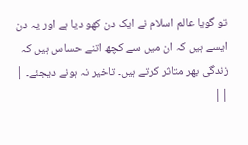تو گویا عالم اسلام نے ایک دن کھو دیا ہے اور یہ دن ایسے ہیں کہ ان میں سے کچھ اتنے حساس ہیں کہ زندگی بھر متاثر کرتے ہیں۔ تاخیر نہ ہونے دیجئے۔ | ||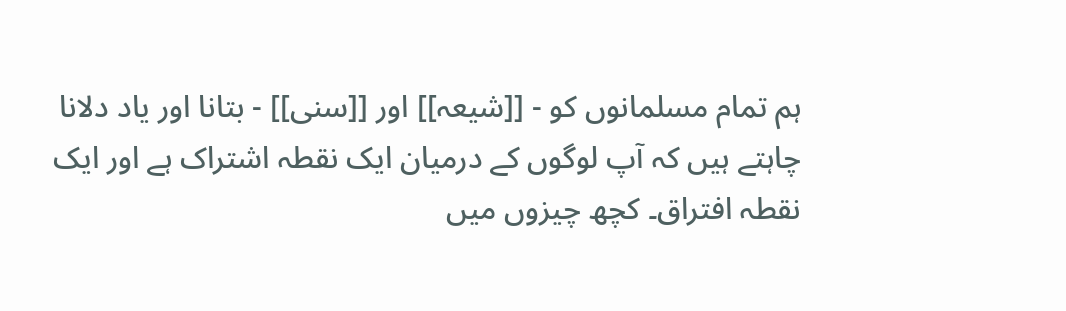ہم تمام مسلمانوں کو - [[شیعہ]] اور [[سنی]] - بتانا اور یاد دلانا چاہتے ہیں کہ آپ لوگوں کے درمیان ایک نقطہ اشتراک ہے اور ایک نقطہ افتراق۔ کچھ چیزوں میں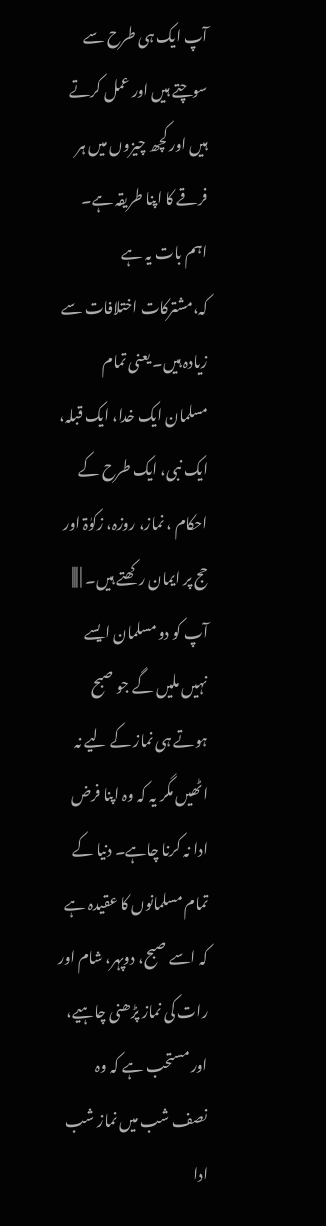آپ ایک ہی طرح سے سوچتے ہیں اور عمل کرتے ہیں اور کچھ چیزوں میں ہر فرقے کا اپنا طریقہ ہے۔ اہم بات یہ ہے کہ،مشترکات اختلافات سے زیادہ ہیں۔ یعنی تمام مسلمان ایک خدا، ایک قبلہ، ایک نبی، ایک طرح کے احکام ، نماز، روزہ، زکوٰۃ اور حج پر ایمان رکھتے ہیں۔ | |||
آپ کو دو مسلمان ایسے نہیں ملیں گے جو صبح ہوتے ہی نماز کے لیے نہ اٹھیں مگر یہ کہ وہ اپنا فرض ادا نہ کرنا چاہے۔ دنیا کے تمام مسلمانوں کا عقیدہ ہے کہ اسے صبح، دوپہر، شام اور رات کی نماز پڑھنی چاہیے، اور مستحب ہے کہ وہ نصف شب میں نماز شب ادا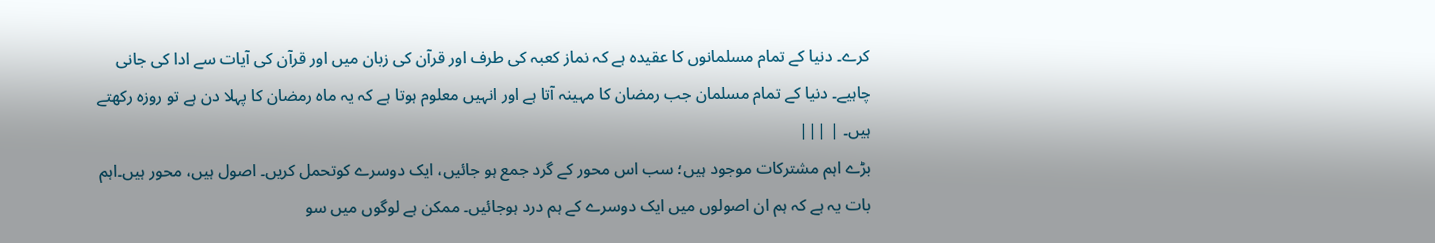کرے۔ دنیا کے تمام مسلمانوں کا عقیدہ ہے کہ نماز کعبہ کی طرف اور قرآن کی زبان میں اور قرآن کی آیات سے ادا کی جانی چاہیے۔ دنیا کے تمام مسلمان جب رمضان کا مہینہ آتا ہے اور انہیں معلوم ہوتا ہے کہ یہ ماہ رمضان کا پہلا دن ہے تو روزہ رکھتے ہیں۔ | |||
بڑے اہم مشترکات موجود ہیں؛ سب اس محور کے گرد جمع ہو جائیں، ایک دوسرے کوتحمل کریں۔ اصول ہیں، محور ہیں۔اہم بات یہ ہے کہ ہم ان اصولوں میں ایک دوسرے کے ہم درد ہوجائیں۔ ممکن ہے لوگوں میں سو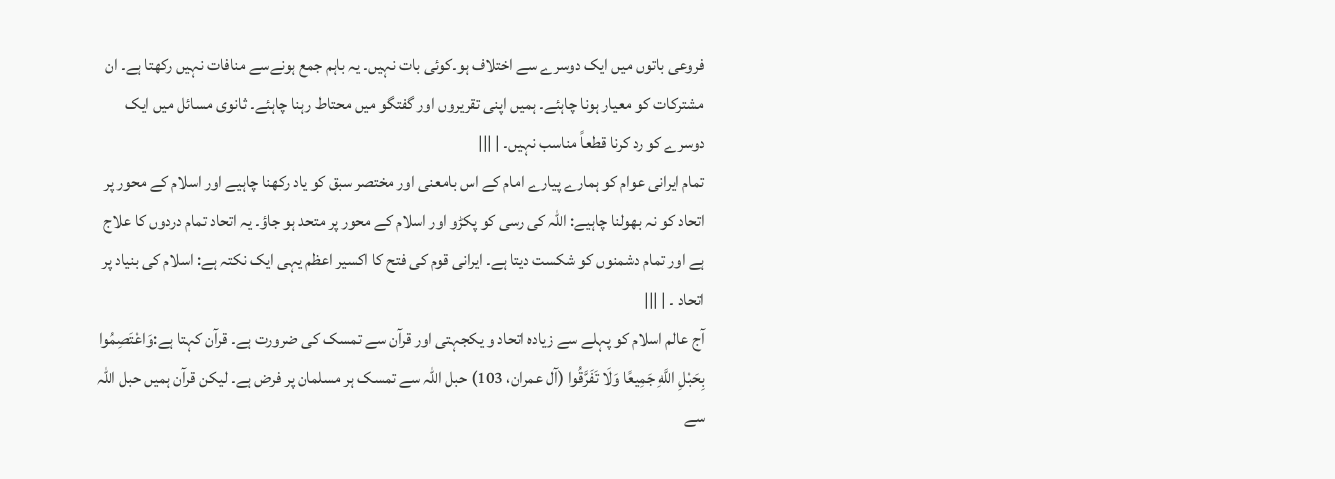فروعی باتوں میں ایک دوسرے سے اختلاف ہو۔کوئی بات نہیں۔ یہ باہم جمع ہونےسے منافات نہیں رکھتا ہے۔ ان مشترکات کو معیار ہونا چاہئے۔ ہمیں اپنی تقریروں اور گفتگو میں محتاط رہنا چاہئے۔ ثانوی مسائل میں ایک دوسرے کو رد کرنا قطعاً مناسب نہیں۔ | |||
تمام ایرانی عوام کو ہمارے پیارے امام کے اس بامعنی اور مختصر سبق کو یاد رکھنا چاہیے اور اسلام کے محور پر اتحاد کو نہ بھولنا چاہیے: اللہ کی رسی کو پکڑو اور اسلام کے محور پر متحد ہو جاؤ۔ یہ اتحاد تمام دردوں کا علاج ہے اور تمام دشمنوں کو شکست دیتا ہے۔ ایرانی قوم کی فتح کا اکسیر اعظم یہی ایک نکتہ ہے: اسلام کی بنیاد پر اتحاد ۔ | |||
آج عالم اسلام کو پہلے سے زیادہ اتحاد و یکجہتی اور قرآن سے تمسک کی ضرورت ہے۔ قرآن کہتا ہے:وَاعْتَصِمُوا بِحَبْلِ اللَّهِ جَمِیعًا وَلَا تَفَرَّقُوا (آل عمران، 103) حبل اللہ سے تمسک ہر مسلمان پر فرض ہے۔ لیکن قرآن ہمیں حبل اللہ سے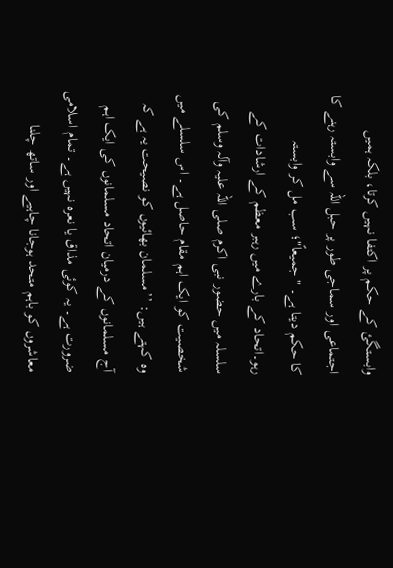وابستگئ کے حکم پر اکتفا نہیں کرتا، بلکہ ہمیں اجتماعی اور سماجی طور پر حبل اللہ سے وابستہ رہنے کا کا حکم دیتا ہے۔ "جمیعاً"؛ سب مل کر وابستہ رہو۔اتحاد کے بارے میں رہبر معظم کے ارشادات کے سلسلہ میں حضور نبی اکرم صلی اللہ علیہ وآلہ وسلم کی شخصیت کو ایک اہم مقام حاصل ہے۔ اس سلسلے میں وہ کہتے ہیں: ’’مسلمان بھائیوں کو نصیحت یہ ہے کہ آج مسلمانوں کے درمیان اتحاد مسلمانوں کی ایک اہم ضرورت ہے۔ یہ کوئی مذاق یا نعرہ نہیں ہے۔ تمام اسلامی معاشروں کو باہم متحد ہوجانا چاہیے اور ساتھ چلنا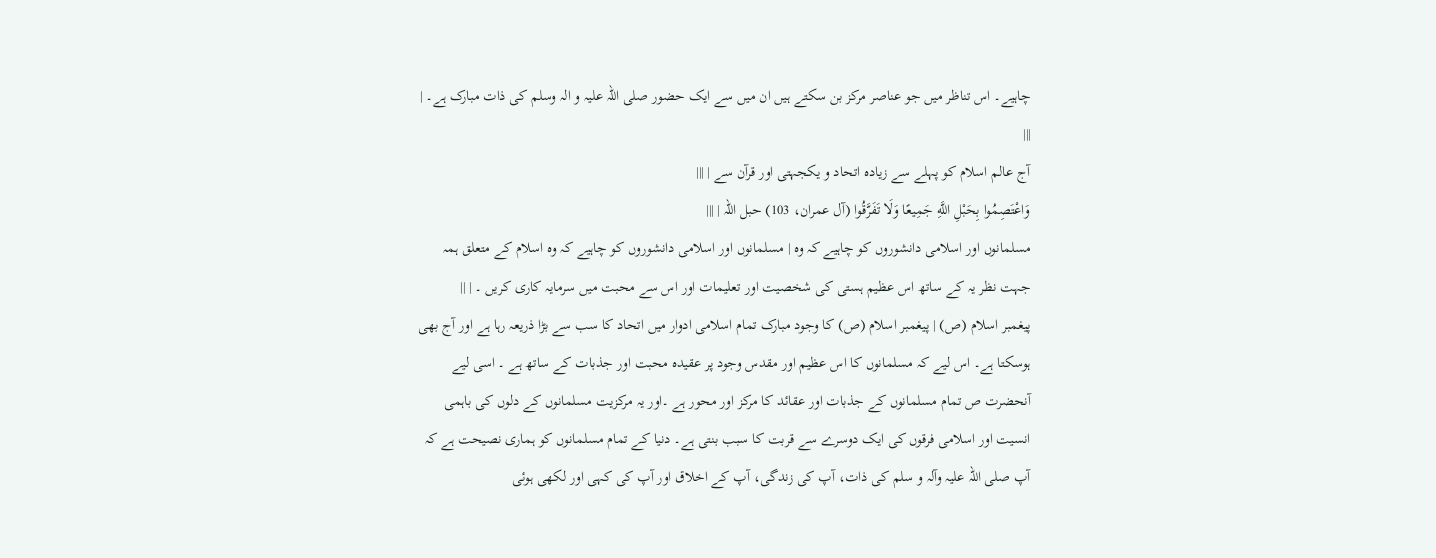چاہیے۔ اس تناظر میں جو عناصر مرکز بن سکتے ہیں ان میں سے ایک حضور صلی اللہ علیہ و الہ وسلم کی ذات مبارک ہے۔ | |||
آج عالم اسلام کو پہلے سے زیادہ اتحاد و یکجہتی اور قرآن سے | |||
وَاعْتَصِمُوا بِحَبْلِ اللَّهِ جَمِیعًا وَلَا تَفَرَّقُوا (آل عمران، 103) حبل اللہ | |||
مسلمانوں اور اسلامی دانشوروں کو چاہیے کہ وہ | مسلمانوں اور اسلامی دانشوروں کو چاہیے کہ وہ اسلام کے متعلق ہمہ جہت نظر یہ کے ساتھ اس عظیم ہستی کی شخصیت اور تعلیمات اور اس سے محبت میں سرمایہ کاری کریں ۔ | ||
پیغمبر اسلام (ص) | پیغمبر اسلام (ص) کا وجود مبارک تمام اسلامی ادوار میں اتحاد کا سب سے بڑا ذریعہ رہا ہے اور آج بھی ہوسکتا ہے۔ اس لیے کہ مسلمانوں کا اس عظیم اور مقدس وجود پر عقیدہ محبت اور جذبات کے ساتھ ہے ۔ اسی لیے آنحضرت ص تمام مسلمانوں کے جذبات اور عقائد کا مرکز اور محور ہے ۔اور یہ مرکزیت مسلمانوں کے دلوں کی باہمی انسیت اور اسلامی فرقوں کی ایک دوسرے سے قربت کا سبب بنتی ہے۔ دنیا کے تمام مسلمانوں کو ہماری نصیحت ہے کہ آپ صلی اللہ علیہ وآلہ و سلم کی ذات، آپ کی زندگی، آپ کے اخلاق اور آپ کی کہی اور لکھی ہوئی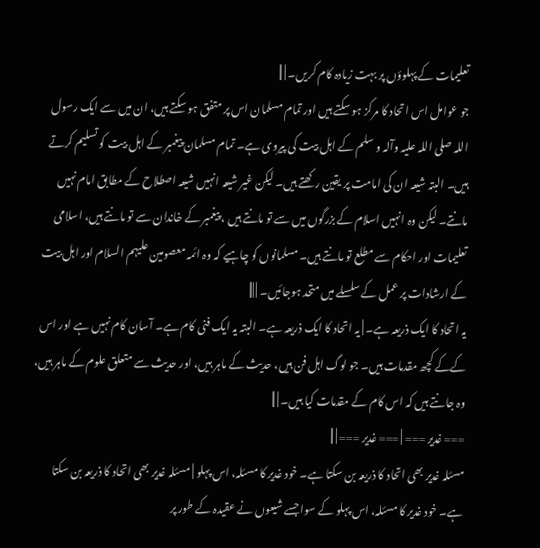تعلیمات کے پہلوؤں پر بہت زیادہ کام کریں۔ | ||
جو عوامل اس اتحاد کا مرکز ہو سکتے ہیں اور تمام مسلمان اس پر متفق ہو سکتے ہیں، ان میں سے ایک رسول اللہ صلی اللہ علیہ وآلہ و سلم کے اہل بیت کی پیروی ہے۔ تمام مسلمان پیغمبر کے اہل بیت کو تسلیم کرتے ہیں۔ البتہ شیعہ ان کی امامت پر یقین رکھتے ہیں۔ لیکن غیر شیعہ انہیں شیعہ اصطلاح کے مطابق امام نہیں مانتے۔ لیکن وہ انہیں اسلام کے بزرگوں میں سے تو مانتے ہیں ، پیغمبر کے خاندان سے تو مانتے ہیں، اسلامی تعلیمات اور احکام سے مطلع تو مانتے ہیں۔ مسلمانوں کو چاہیے کہ وہ ائمہ معصومین علیہم السلام اور اہل بیت کے ارشادات پر عمل کے سلسلے میں متحد ہوجائیں۔ | |||
یہ اتحاد کا ایک ذریعہ ہے۔ | یہ اتحاد کا ایک ذریعہ ہے۔ البتہ یہ ایک فنی کام ہے۔ آسان کام نہیں ہے اور اس کےکے کچھ مقدمات ہیں۔ جو لوگ اہل فن ہیں، حدیث کے ماہر ہیں، اور حدیث سے متعلق علوم کے ماہر ہیں، وہ جانتے ہیں کہ اس کام کے مقدمات کیا ہیں۔ | ||
=== غدیر === | === غدیر === | ||
مسئلہ غدیر بھی اتحاد کا ذریعہ بن سکتا ہے۔ خود غدیر کا مسئلہ، اس پہلو | مسئلہ غدیر بھی اتحاد کا ذریعہ بن سکتا ہے۔ خود غدیر کا مسئلہ، اس پہلو کے سوا جسے شیعوں نے عقیدہ کے طور پر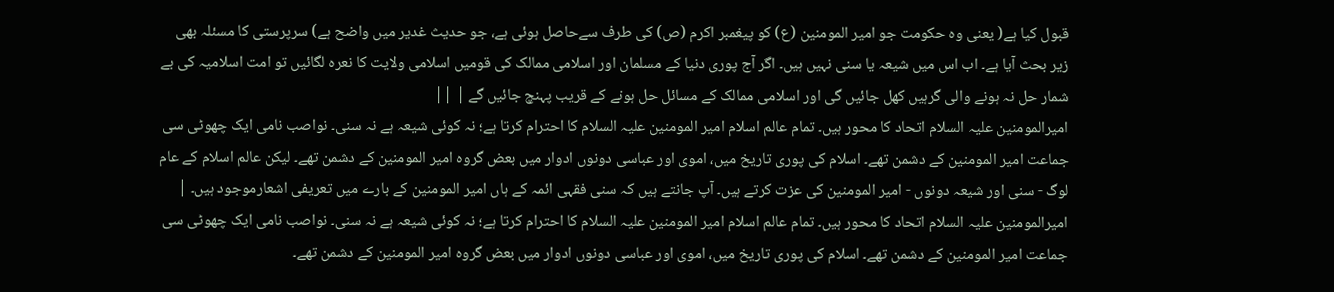قبول کیا ہے( یعنی وہ حکومت جو امیر المومنین (ع) کو پیغمبر اکرم (ص) کی طرف سےحاصل ہوئی ہے، جو حدیث غدیر میں واضح ہے) سرپرستی کا مسئلہ بھی زیر بحث آیا ہے۔ اب اس میں شیعہ یا سنی نہیں ہیں۔ اگر آج پوری دنیا کے مسلمان اور اسلامی ممالک کی قومیں اسلامی ولایت کا نعرہ لگائیں تو امت اسلامیہ کی بے شمار حل نہ ہونے والی گرہیں کھل جائیں گی اور اسلامی ممالک کے مسائل حل ہونے کے قریب پہنچ جائیں گے | ||
امیرالمومنین علیہ السلام اتحاد کا محور ہیں۔ تمام عالم اسلام امیر المومنین علیہ السلام کا احترام کرتا ہے؛ نہ کوئی شیعہ ہے نہ سنی۔ نواصب نامی ایک چھوٹی سی جماعت امیر المومنین کے دشمن تھے۔ اسلام کی پوری تاریخ میں، اموی اور عباسی دونوں ادوار میں بعض گروہ امیر المومنین کے دشمن تھے۔ لیکن عالم اسلام کے عام لوگ - سنی اور شیعہ دونوں - امیر المومنین کی عزت کرتے ہیں۔ آپ جانتے ہیں کہ سنی فقہی ائمہ کے ہاں امیر المومنین کے بارے میں تعریفی اشعارموجود ہیں۔ | امیرالمومنین علیہ السلام اتحاد کا محور ہیں۔ تمام عالم اسلام امیر المومنین علیہ السلام کا احترام کرتا ہے؛ نہ کوئی شیعہ ہے نہ سنی۔ نواصب نامی ایک چھوٹی سی جماعت امیر المومنین کے دشمن تھے۔ اسلام کی پوری تاریخ میں، اموی اور عباسی دونوں ادوار میں بعض گروہ امیر المومنین کے دشمن تھے۔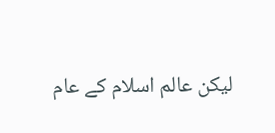لیکن عالم اسلام کے عام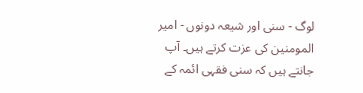لوگ - سنی اور شیعہ دونوں - امیر المومنین کی عزت کرتے ہیں۔ آپ جانتے ہیں کہ سنی فقہی ائمہ کے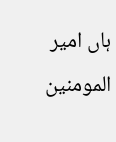ہاں امیر المومنین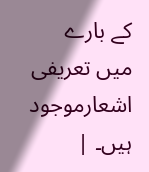کے بارے میں تعریفی اشعارموجود ہیں۔ |